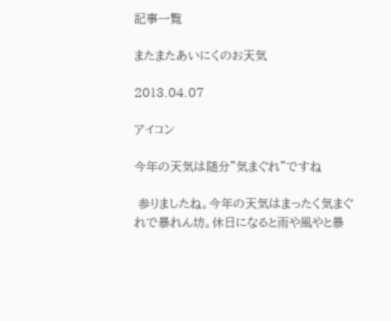記事一覧

またまたあいにくのお天気

2013.04.07

アイコン

今年の天気は随分”気まぐれ”ですね

 参りましたね。今年の天気はまったく気まぐれで暴れん坊。休日になると雨や風やと暴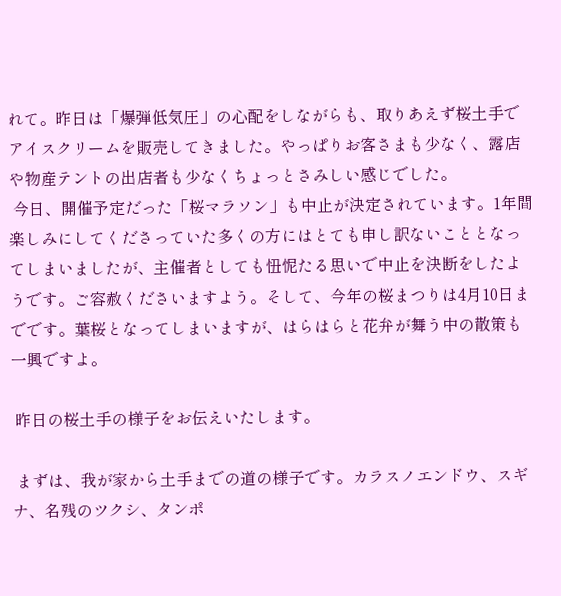れて。昨日は「爆弾低気圧」の心配をしながらも、取りあえず桜土手でアイスクリームを販売してきました。やっぱりお客さまも少なく、露店や物産テントの出店者も少なくちょっとさみしい感じでした。
 今日、開催予定だった「桜マラソン」も中止が決定されています。1年間楽しみにしてくださっていた多くの方にはとても申し訳ないこととなってしまいましたが、主催者としても忸怩たる思いで中止を決断をしたようです。ご容赦くださいますよう。そして、今年の桜まつりは4月10日までです。葉桜となってしまいますが、はらはらと花弁が舞う中の散策も一興ですよ。

 昨日の桜土手の様子をお伝えいたします。

 まずは、我が家から土手までの道の様子です。カラスノエンドウ、スギナ、名残のツクシ、タンポ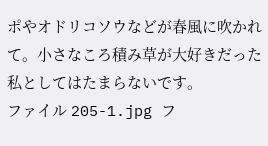ポやオドリコソウなどが春風に吹かれて。小さなころ積み草が大好きだった私としてはたまらないです。
ファイル 205-1.jpg フ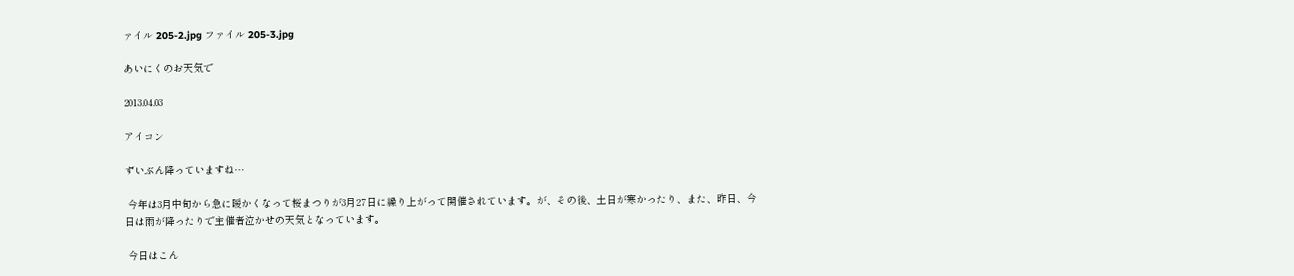ァイル 205-2.jpg ファイル 205-3.jpg

あいにくのお天気で

2013.04.03

アイコン

ずいぶん降っていますね…

 今年は3月中旬から急に暖かくなって桜まつりが3月27日に繰り上がって開催されています。が、その後、土日が寒かったり、また、昨日、今日は雨が降ったりで主催者泣かせの天気となっています。

 今日はこん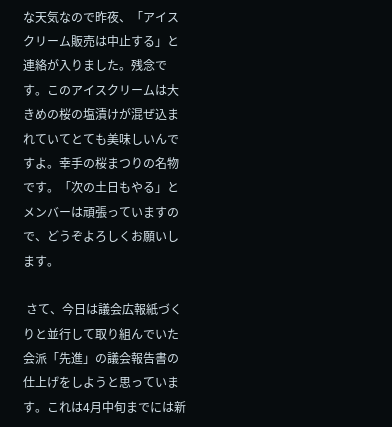な天気なので昨夜、「アイスクリーム販売は中止する」と連絡が入りました。残念です。このアイスクリームは大きめの桜の塩漬けが混ぜ込まれていてとても美味しいんですよ。幸手の桜まつりの名物です。「次の土日もやる」とメンバーは頑張っていますので、どうぞよろしくお願いします。

 さて、今日は議会広報紙づくりと並行して取り組んでいた会派「先進」の議会報告書の仕上げをしようと思っています。これは4月中旬までには新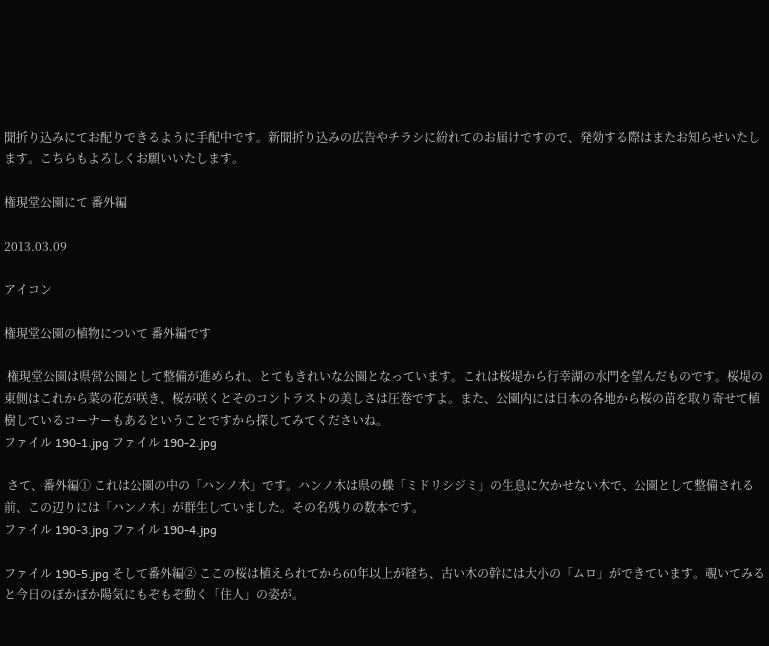聞折り込みにてお配りできるように手配中です。新聞折り込みの広告やチラシに紛れてのお届けですので、発効する際はまたお知らせいたします。こちらもよろしくお願いいたします。

権現堂公園にて 番外編

2013.03.09

アイコン

権現堂公園の植物について 番外編です

 権現堂公園は県営公園として整備が進められ、とてもきれいな公園となっています。これは桜堤から行幸湖の水門を望んだものです。桜堤の東側はこれから菜の花が咲き、桜が咲くとそのコントラストの美しさは圧巻ですよ。また、公園内には日本の各地から桜の苗を取り寄せて植樹しているコーナーもあるということですから探してみてくださいね。
ファイル 190-1.jpg ファイル 190-2.jpg

 さて、番外編① これは公園の中の「ハンノ木」です。ハンノ木は県の蝶「ミドリシジミ」の生息に欠かせない木で、公園として整備される前、この辺りには「ハンノ木」が群生していました。その名残りの数本です。
ファイル 190-3.jpg ファイル 190-4.jpg

ファイル 190-5.jpg そして番外編② ここの桜は植えられてから60年以上が経ち、古い木の幹には大小の「ムロ」ができています。覗いてみると今日のぽかぽか陽気にもぞもぞ動く「住人」の姿が。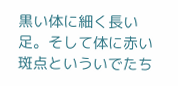黒い体に細く長い足。そして体に赤い斑点といういでたち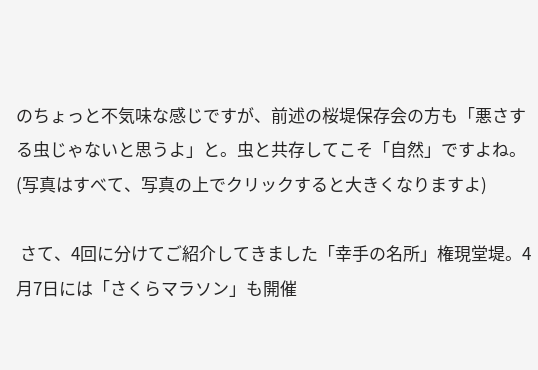のちょっと不気味な感じですが、前述の桜堤保存会の方も「悪さする虫じゃないと思うよ」と。虫と共存してこそ「自然」ですよね。(写真はすべて、写真の上でクリックすると大きくなりますよ)

 さて、4回に分けてご紹介してきました「幸手の名所」権現堂堤。4月7日には「さくらマラソン」も開催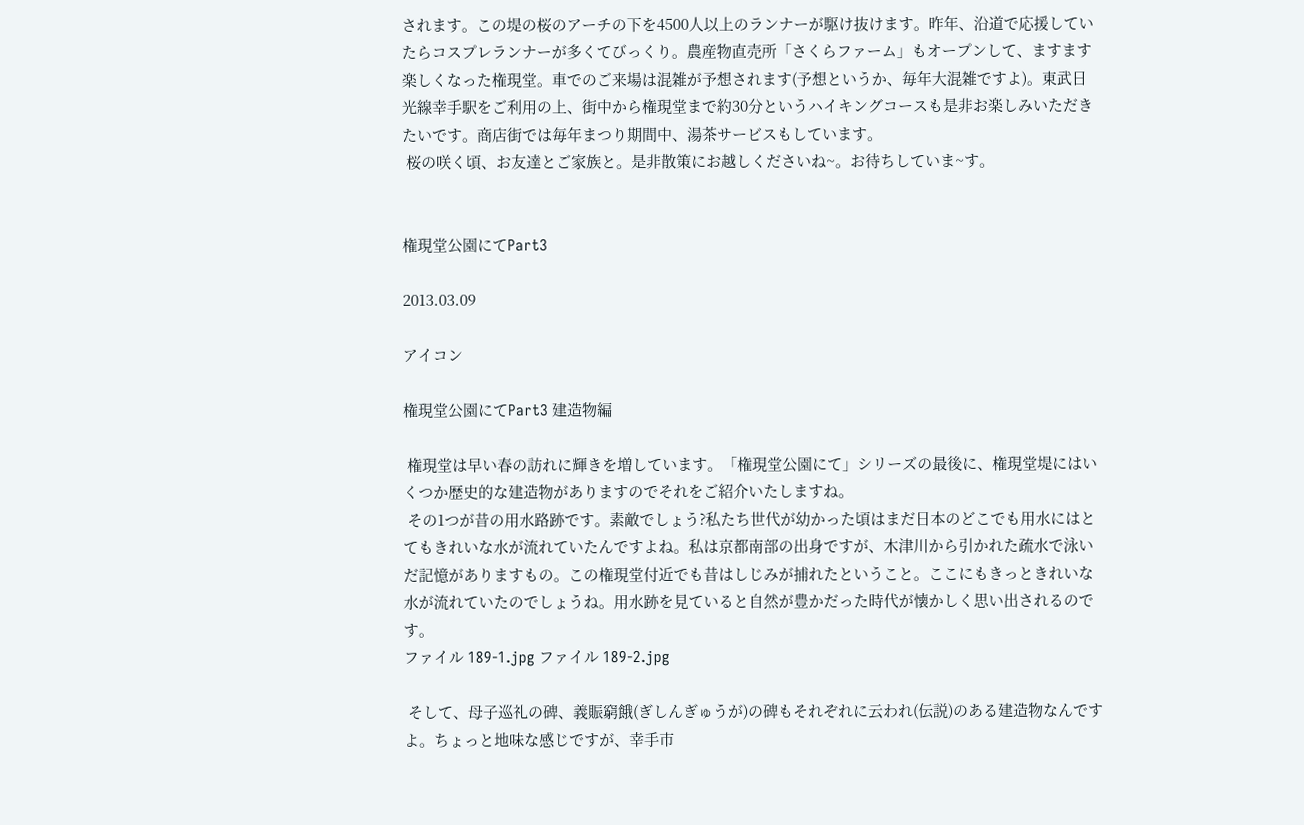されます。この堤の桜のアーチの下を4500人以上のランナーが駆け抜けます。昨年、沿道で応援していたらコスプレランナーが多くてびっくり。農産物直売所「さくらファーム」もオープンして、ますます楽しくなった権現堂。車でのご来場は混雑が予想されます(予想というか、毎年大混雑ですよ)。東武日光線幸手駅をご利用の上、街中から権現堂まで約30分というハイキングコースも是非お楽しみいただきたいです。商店街では毎年まつり期間中、湯茶サービスもしています。
 桜の咲く頃、お友達とご家族と。是非散策にお越しくださいね~。お待ちしていま~す。


権現堂公園にてPart3

2013.03.09

アイコン

権現堂公園にてPart3 建造物編

 権現堂は早い春の訪れに輝きを増しています。「権現堂公園にて」シリーズの最後に、権現堂堤にはいくつか歴史的な建造物がありますのでそれをご紹介いたしますね。
 その1つが昔の用水路跡です。素敵でしょう?私たち世代が幼かった頃はまだ日本のどこでも用水にはとてもきれいな水が流れていたんですよね。私は京都南部の出身ですが、木津川から引かれた疏水で泳いだ記憶がありますもの。この権現堂付近でも昔はしじみが捕れたということ。ここにもきっときれいな水が流れていたのでしょうね。用水跡を見ていると自然が豊かだった時代が懐かしく思い出されるのです。
ファイル 189-1.jpg ファイル 189-2.jpg

 そして、母子巡礼の碑、義賑窮餓(ぎしんぎゅうが)の碑もそれぞれに云われ(伝説)のある建造物なんですよ。ちょっと地味な感じですが、幸手市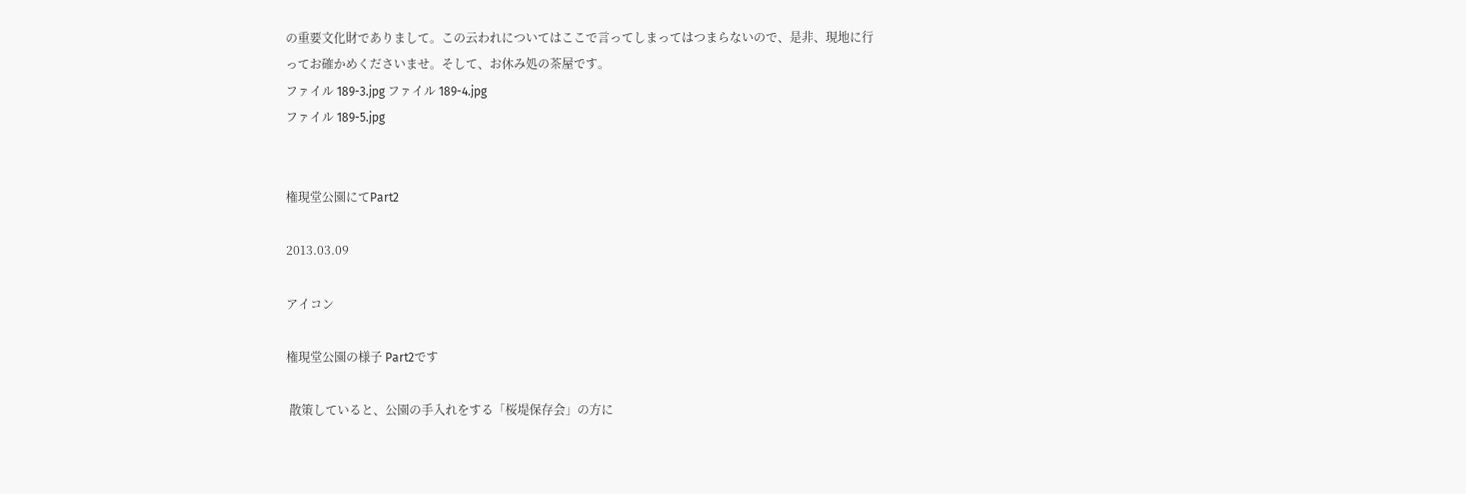の重要文化財でありまして。この云われについてはここで言ってしまってはつまらないので、是非、現地に行ってお確かめくださいませ。そして、お休み処の茶屋です。
ファイル 189-3.jpg ファイル 189-4.jpg
ファイル 189-5.jpg


権現堂公園にてPart2

2013.03.09

アイコン

権現堂公園の様子 Part2です

 散策していると、公園の手入れをする「桜堤保存会」の方に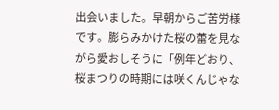出会いました。早朝からご苦労様です。膨らみかけた桜の蕾を見ながら愛おしそうに「例年どおり、桜まつりの時期には咲くんじゃな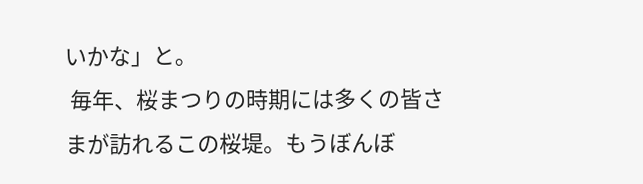いかな」と。
 毎年、桜まつりの時期には多くの皆さまが訪れるこの桜堤。もうぼんぼ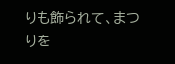りも飾られて、まつりを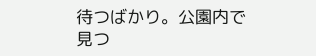待つばかり。公園内で見つ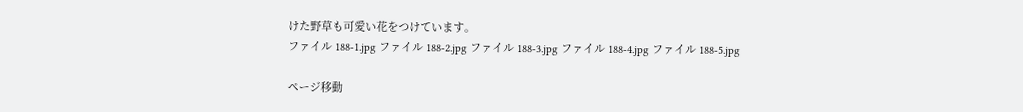けた野草も可愛い花をつけています。
ファイル 188-1.jpg ファイル 188-2.jpg ファイル 188-3.jpg ファイル 188-4.jpg ファイル 188-5.jpg

ページ移動